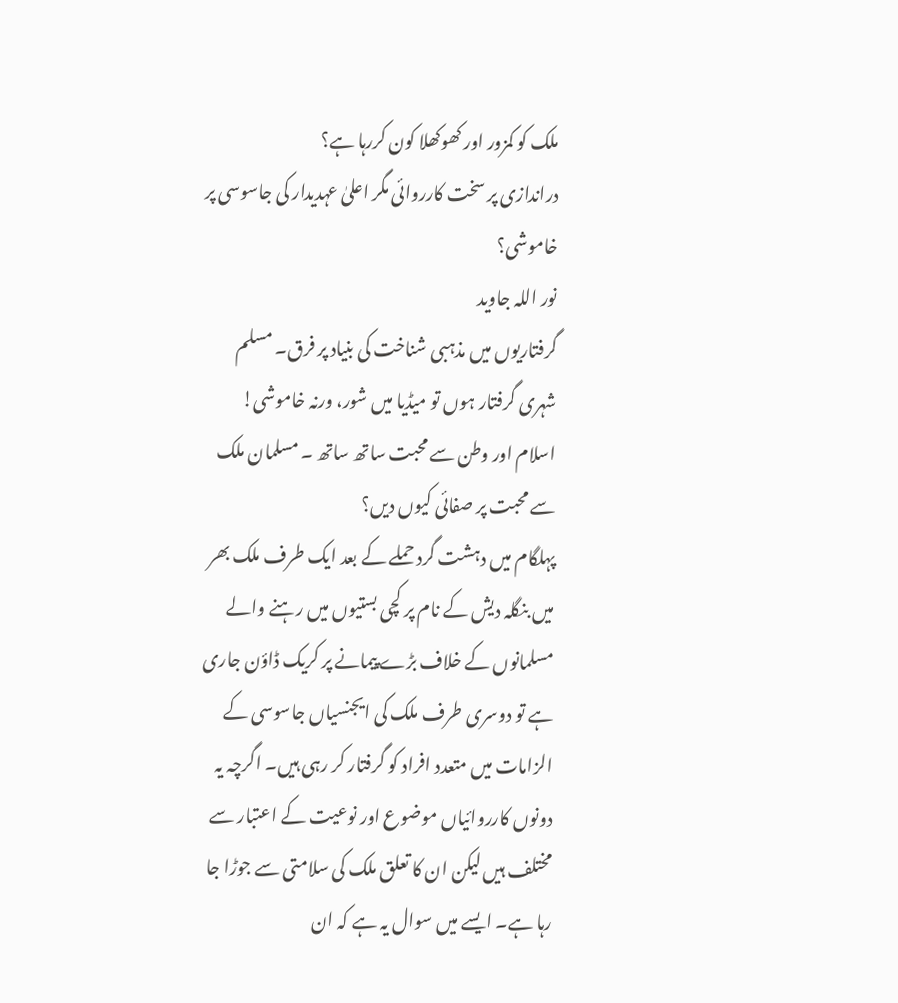ملک کو کمزور اور کھوکھلا کون کررہا ہے؟
دراندازی پر سخت کارروائی مگر اعلیٰ عہدیدار کی جاسوسی پر خاموشی؟
نور اللہ جاوید
گرفتاریوں میں مذہبی شناخت کی بنیاد پر فرق۔ مسلم شہری گرفتار ہوں تو میڈیا میں شور، ورنہ خاموشی!
اسلام اور وطن سے محبت ساتھ ساتھ ۔ مسلمان ملک سے محبت پر صفائی کیوں دیں؟
پہلگام میں دہشت گرد حملے کے بعد ایک طرف ملک بھر میں بنگلہ دیش کے نام پر کچی بستیوں میں رہنے والے مسلمانوں کے خلاف بڑے پیمانے پر کریک ڈاؤن جاری ہے تو دوسری طرف ملک کی ایجنسیاں جاسوسی کے الزامات میں متعدد افراد کو گرفتار کر رہی ہیں۔ اگرچہ یہ دونوں کارروائیاں موضوع اور نوعیت کے اعتبار سے مختلف ہیں لیکن ان کا تعلق ملک کی سلامتی سے جوڑا جا رہا ہے۔ ایسے میں سوال یہ ہے کہ ان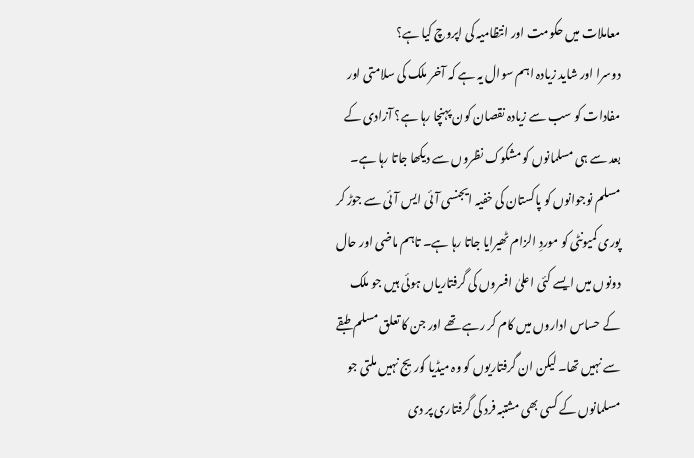معاملات میں حکومت اور انتظامیہ کی اپروچ کیا ہے؟
دوسرا اور شاید زیادہ اہم سوال یہ ہے کہ آخر ملک کی سلامتی اور مفادات کو سب سے زیادہ نقصان کون پہنچا رہا ہے؟ آزادی کے بعد سے ہی مسلمانوں کو مشکوک نظروں سے دیکھا جاتا رہا ہے۔ مسلم نوجوانوں کو پاکستان کی خفیہ ایجنسی آئی ایس آئی سے جوڑ کر پوری کمیونٹی کو موردِ الزام ٹھیرایا جاتا رہا ہے۔ تاہم ماضی اور حال دونوں میں ایسے کئی اعلیٰ افسروں کی گرفتاریاں ہوئی ہیں جو ملک کے حساس اداروں میں کام کر رہے تھے اور جن کا تعلق مسلم طبقے سے نہیں تھا۔ لیکن ان گرفتاریوں کو وہ میڈیا کوریج نہیں ملتی جو مسلمانوں کے کسی بھی مشتبہ فرد کی گرفتاری پر دی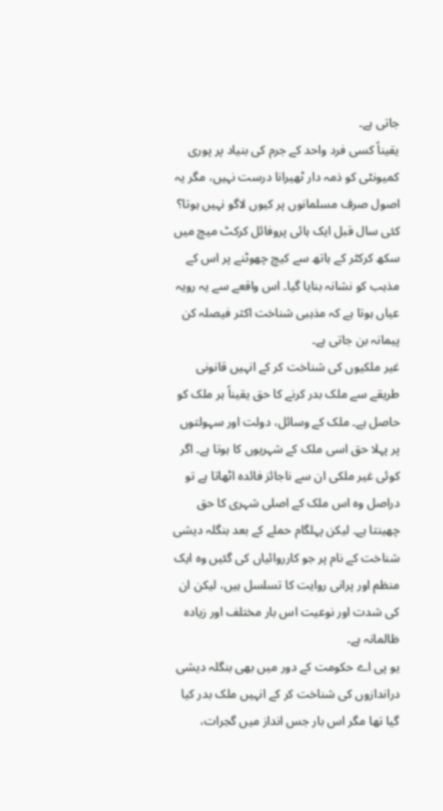جاتی ہے۔
یقیناً کسی فرد واحد کے جرم کی بنیاد پر پوری کمیونٹی کو ذمہ دار ٹھیرانا درست نہیں، مگر یہ اصول صرف مسلمانوں پر کیوں لاگو نہیں ہوتا؟ کئی سال قبل ایک ہائی پروفائل کرکٹ میچ میں سکھ کرکٹر کے ہاتھ سے کیچ چھوٹنے پر اس کے مذہب کو نشانہ بنایا گیا۔ اس واقعے سے یہ رویہ عیاں ہوتا ہے کہ مذہبی شناخت اکثر فیصلہ کن پیمانہ بن جاتی ہے۔
غیر ملکیوں کی شناخت کر کے انہیں قانونی طریقے سے ملک بدر کرنے کا حق یقیناً ہر ملک کو حاصل ہے۔ ملک کے وسائل، دولت اور سہولتوں پر پہلا حق اسی ملک کے شہریوں کا ہوتا ہے۔ اگر کوئی غیر ملکی ان سے ناجائز فائدہ اٹھاتا ہے تو دراصل وہ اس ملک کے اصلی شہری کا حق چھینتا ہے۔ لیکن پہلگام حملے کے بعد بنگلہ دیشی شناخت کے نام پر جو کارروائیاں کی گئیں وہ ایک منظم اور پرانی روایت کا تسلسل ہیں، لیکن ان کی شدت اور نوعیت اس بار مختلف اور زیادہ ظالمانہ ہے۔
یو پی اے حکومت کے دور میں بھی بنگلہ دیشی دراندازوں کی شناخت کر کے انہیں ملک بدر کیا گیا تھا مگر اس بار جس انداز میں گجرات،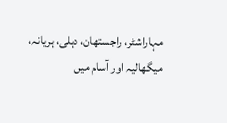مہاراشٹر، راجستھان، دہلی، ہریانہ، میگھالیہ اور آسام میں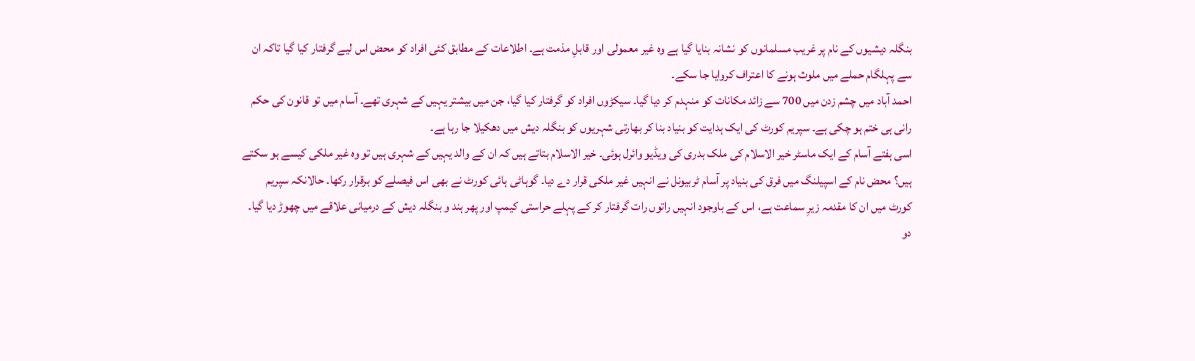بنگلہ دیشیوں کے نام پر غریب مسلمانوں کو نشانہ بنایا گیا ہے وہ غیر معمولی اور قابلِ مذمت ہے۔ اطلاعات کے مطابق کئی افراد کو محض اس لیے گرفتار کیا گیا تاکہ ان سے پہلگام حملے میں ملوث ہونے کا اعتراف کروایا جا سکے۔
احمد آباد میں چشم زدن میں 700 سے زائد مکانات کو منہدم کر دیا گیا۔ سیکڑوں افراد کو گرفتار کیا گیا، جن میں بیشتر یہیں کے شہری تھے۔ آسام میں تو قانون کی حکم رانی ہی ختم ہو چکی ہے۔ سپریم کورٹ کی ایک ہدایت کو بنیاد بنا کر بھارتی شہریوں کو بنگلہ دیش میں دھکیلا جا رہا ہے۔
اسی ہفتے آسام کے ایک ماسٹر خیر الاسلام کی ملک بدری کی ویڈیو وائرل ہوئی۔ خیر الاسلام بتاتے ہیں کہ ان کے والد یہیں کے شہری ہیں تو وہ غیر ملکی کیسے ہو سکتے ہیں؟ محض نام کے اسپیلنگ میں فرق کی بنیاد پر آسام ٹربیونل نے انہیں غیر ملکی قرار دے دیا۔ گوہاٹی ہائی کورٹ نے بھی اس فیصلے کو برقرار رکھا۔ حالانکہ سپریم کورٹ میں ان کا مقدمہ زیرِ سماعت ہے، اس کے باوجود انہیں راتوں رات گرفتار کر کے پہلے حراستی کیمپ اور پھر ہند و بنگلہ دیش کے درمیانی علاقے میں چھوڑ دیا گیا۔
دو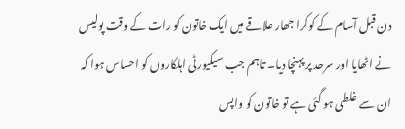دن قبل آسام کے کوکرا جھار علاقے میں ایک خاتون کو رات کے وقت پولیس نے اٹھایا اور سرحد پر پہنچا دیا۔ تاہم جب سیکیورٹی اہلکاروں کو احساس ہوا کہ ان سے غلطی ہو گئی ہے تو خاتون کو واپس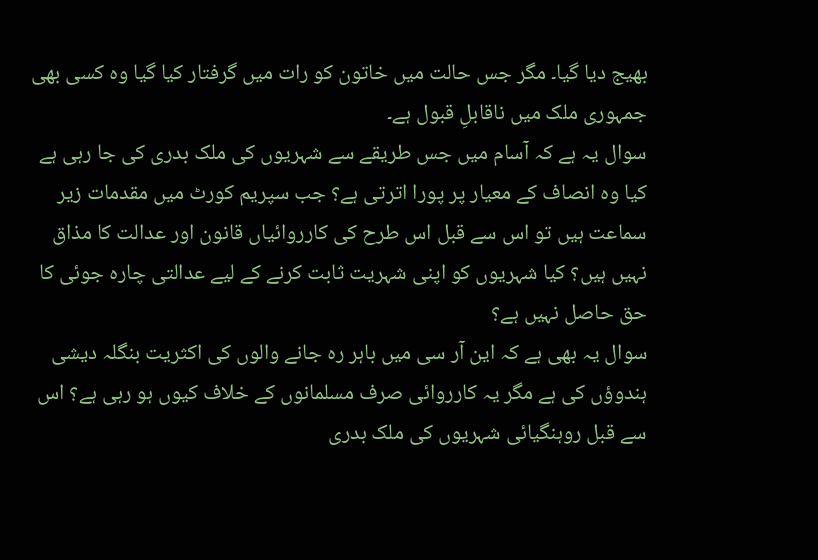بھیج دیا گیا۔ مگر جس حالت میں خاتون کو رات میں گرفتار کیا گیا وہ کسی بھی جمہوری ملک میں ناقابلِ قبول ہے۔
سوال یہ ہے کہ آسام میں جس طریقے سے شہریوں کی ملک بدری کی جا رہی ہے کیا وہ انصاف کے معیار پر پورا اترتی ہے؟ جب سپریم کورٹ میں مقدمات زیر سماعت ہیں تو اس سے قبل اس طرح کی کارروائیاں قانون اور عدالت کا مذاق نہیں ہیں؟ کیا شہریوں کو اپنی شہریت ثابت کرنے کے لیے عدالتی چارہ جوئی کا حق حاصل نہیں ہے؟
سوال یہ بھی ہے کہ این آر سی میں باہر رہ جانے والوں کی اکثریت بنگلہ دیشی ہندوؤں کی ہے مگر یہ کارروائی صرف مسلمانوں کے خلاف کیوں ہو رہی ہے؟ اس سے قبل روہنگیائی شہریوں کی ملک بدری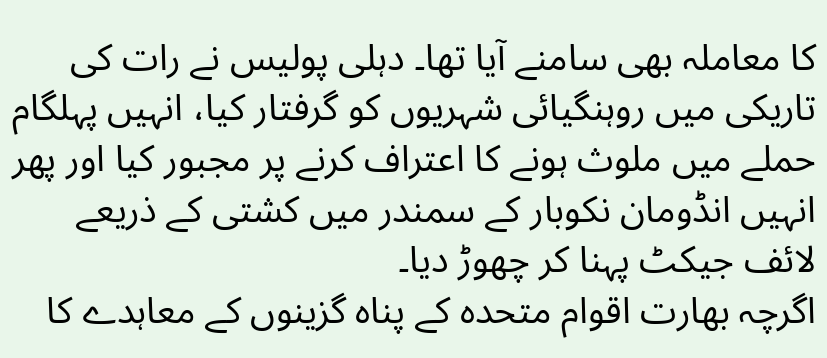کا معاملہ بھی سامنے آیا تھا۔ دہلی پولیس نے رات کی تاریکی میں روہنگیائی شہریوں کو گرفتار کیا، انہیں پہلگام حملے میں ملوث ہونے کا اعتراف کرنے پر مجبور کیا اور پھر انہیں انڈومان نکوبار کے سمندر میں کشتی کے ذریعے لائف جیکٹ پہنا کر چھوڑ دیا۔
اگرچہ بھارت اقوام متحدہ کے پناہ گزینوں کے معاہدے کا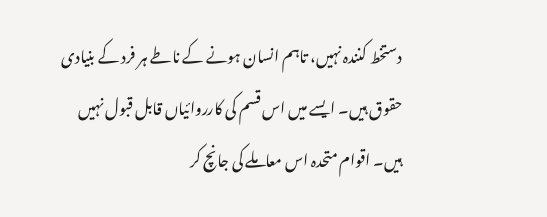دستخط کنندہ نہیں، تاہم انسان ہونے کے ناطے ہر فرد کے بنیادی حقوق ہیں۔ ایسے میں اس قسم کی کارروائیاں قابل قبول نہیں ہیں۔ اقوام متحدہ اس معاملے کی جانچ کر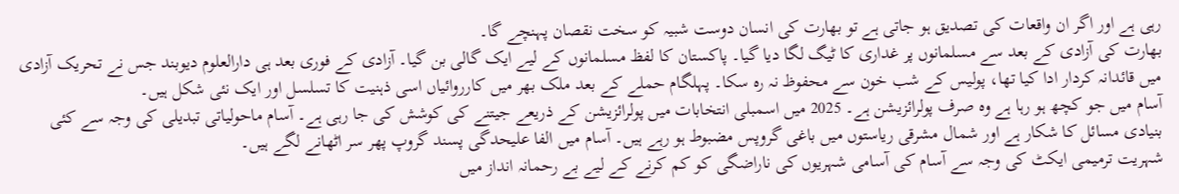رہی ہے اور اگر ان واقعات کی تصدیق ہو جاتی ہے تو بھارت کی انسان دوست شبیہ کو سخت نقصان پہنچے گا۔
بھارت کی آزادی کے بعد سے مسلمانوں پر غداری کا ٹیگ لگا دیا گیا۔ پاکستان کا لفظ مسلمانوں کے لیے ایک گالی بن گیا۔ آزادی کے فوری بعد ہی دارالعلوم دیوبند جس نے تحریک آزادی میں قائدانہ کردار ادا کیا تھا، پولیس کے شب خون سے محفوظ نہ رہ سکا۔ پہلگام حملے کے بعد ملک بھر میں کارروائیاں اسی ذہنیت کا تسلسل اور ایک نئی شکل ہیں۔
آسام میں جو کچھ ہو رہا ہے وہ صرف پولرائزیشن ہے۔ 2025 میں اسمبلی انتخابات میں پولرائزیشن کے ذریعے جیتنے کی کوشش کی جا رہی ہے۔ آسام ماحولیاتی تبدیلی کی وجہ سے کئی بنیادی مسائل کا شکار ہے اور شمال مشرقی ریاستوں میں باغی گروپس مضبوط ہو رہے ہیں۔ آسام میں الفا علیحدگی پسند گروپ پھر سر اٹھانے لگے ہیں۔
شہریت ترمیمی ایکٹ کی وجہ سے آسام کی آسامی شہریوں کی ناراضگی کو کم کرنے کے لیے بے رحمانہ انداز میں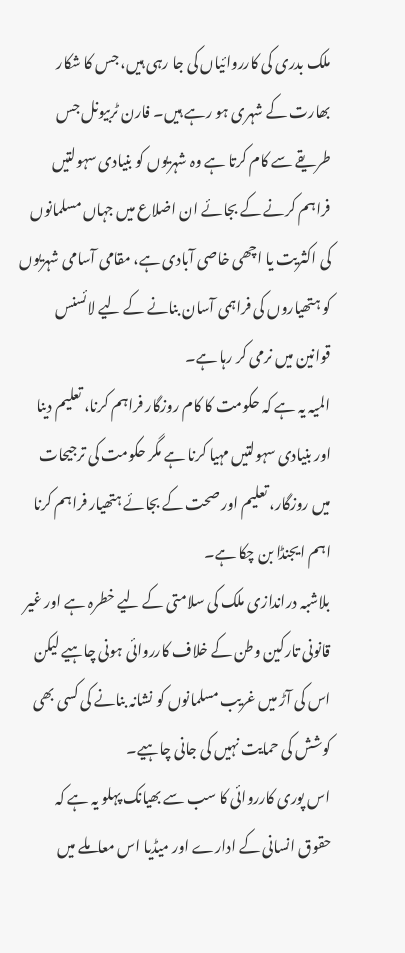ملک بدری کی کارروائیاں کی جا رہی ہیں، جس کا شکار بھارت کے شہری ہو رہے ہیں۔ فارن ٹربیونل جس طریقے سے کام کرتا ہے وہ شہریوں کو بنیادی سہولتیں فراہم کرنے کے بجائے ان اضلاع میں جہاں مسلمانوں کی اکثریت یا اچھی خاصی آبادی ہے، مقامی آسامی شہریوں کو ہتھیاروں کی فراہمی آسان بنانے کے لیے لائسنس قوانین میں نرمی کر رہا ہے۔
المیہ یہ ہے کہ حکومت کا کام روزگار فراہم کرنا، تعلیم دینا اور بنیادی سہولتیں مہیا کرنا ہے مگر حکومت کی ترجیحات میں روزگار، تعلیم اور صحت کے بجائے ہتھیار فراہم کرنا اہم ایجنڈا بن چکا ہے۔
بلاشبہ دراندازی ملک کی سلامتی کے لیے خطرہ ہے اور غیر قانونی تارکین وطن کے خلاف کارروائی ہونی چاہیے لیکن اس کی آڑ میں غریب مسلمانوں کو نشانہ بنانے کی کسی بھی کوشش کی حمایت نہیں کی جانی چاہیے۔
اس پوری کارروائی کا سب سے بھیانک پہلو یہ ہے کہ حقوق انسانی کے ادارے اور میڈیا اس معاملے میں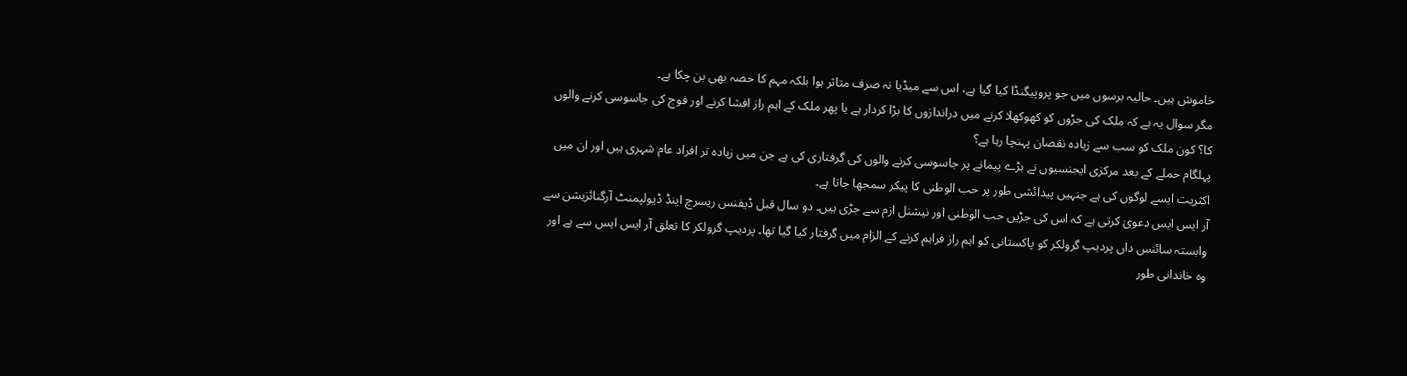خاموش ہیں۔ حالیہ برسوں میں جو پروپیگنڈا کیا گیا ہے، اس سے میڈیا نہ صرف متاثر ہوا بلکہ مہم کا حصہ بھی بن چکا ہے۔
مگر سوال یہ ہے کہ ملک کی جڑوں کو کھوکھلا کرنے میں دراندازوں کا بڑا کردار ہے یا پھر ملک کے اہم راز افشا کرنے اور فوج کی جاسوسی کرنے والوں کا؟ کون ملک کو سب سے زیادہ نقصان پہنچا رہا ہے؟
پہلگام حملے کے بعد مرکزی ایجنسیوں نے بڑے پیمانے پر جاسوسی کرنے والوں کی گرفتاری کی ہے جن میں زیادہ تر افراد عام شہری ہیں اور ان میں اکثریت ایسے لوگوں کی ہے جنہیں پیدائشی طور پر حب الوطنی کا پیکر سمجھا جاتا ہے۔
آر ایس ایس دعویٰ کرتی ہے کہ اس کی جڑیں حب الوطنی اور نیشنل ازم سے جڑی ہیں۔ دو سال قبل ڈیفنس ریسرچ اینڈ ڈیولپمنٹ آرگنائزیشن سے وابستہ سائنس داں پردیپ گرولکر کو پاکستانی کو اہم راز فراہم کرنے کے الزام میں گرفتار کیا گیا تھا۔ پردیپ گرولکر کا تعلق آر ایس ایس سے ہے اور وہ خاندانی طور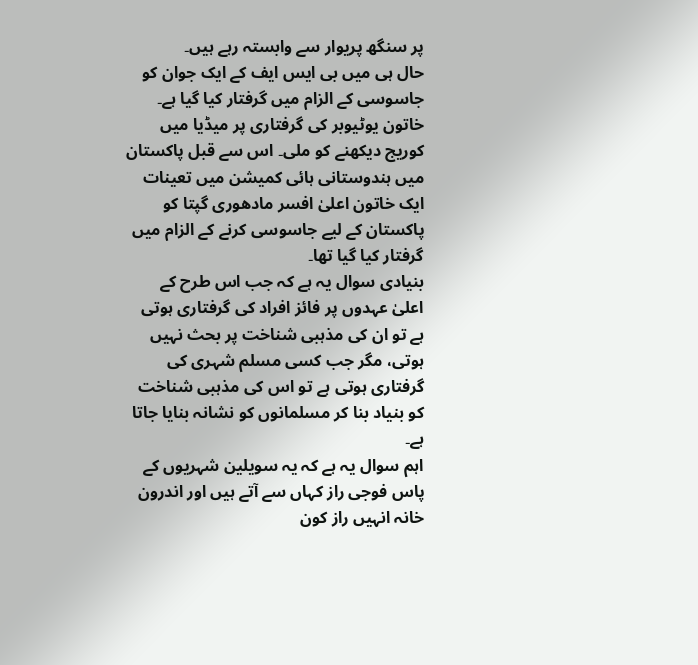پر سنگھ پریوار سے وابستہ رہے ہیں۔
حال ہی میں بی ایس ایف کے ایک جوان کو جاسوسی کے الزام میں گرفتار کیا گیا ہے۔ خاتون یوٹیوبر کی گرفتاری پر میڈیا میں کوریج دیکھنے کو ملی۔ اس سے قبل پاکستان میں ہندوستانی ہائی کمیشن میں تعینات ایک خاتون اعلیٰ افسر مادھوری گپتا کو پاکستان کے لیے جاسوسی کرنے کے الزام میں گرفتار کیا گیا تھا۔
بنیادی سوال یہ ہے کہ جب اس طرح کے اعلیٰ عہدوں پر فائز افراد کی گرفتاری ہوتی ہے تو ان کی مذہبی شناخت پر بحث نہیں ہوتی، مگر جب کسی مسلم شہری کی گرفتاری ہوتی ہے تو اس کی مذہبی شناخت کو بنیاد بنا کر مسلمانوں کو نشانہ بنایا جاتا ہے۔
اہم سوال یہ ہے کہ یہ سویلین شہریوں کے پاس فوجی راز کہاں سے آتے ہیں اور اندرون خانہ انہیں راز کون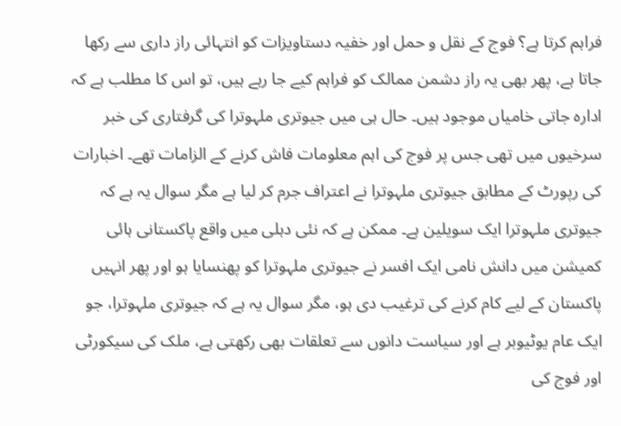فراہم کرتا ہے؟ فوج کے نقل و حمل اور خفیہ دستاویزات کو انتہائی راز داری سے رکھا جاتا ہے، پھر بھی یہ راز دشمن ممالک کو فراہم کیے جا رہے ہیں، تو اس کا مطلب ہے کہ ادارہ جاتی خامیاں موجود ہیں۔ حال ہی میں جیوتری ملہوترا کی گرفتاری کی خبر سرخیوں میں تھی جس پر فوج کی اہم معلومات فاش کرنے کے الزامات تھے۔ اخبارات کی رپورٹ کے مطابق جیوتری ملہوترا نے اعتراف جرم کر لیا ہے مگر سوال یہ ہے کہ جیوتری ملہوترا ایک سویلین ہے۔ ممکن ہے کہ نئی دہلی میں واقع پاکستانی ہائی کمیشن میں دانش نامی ایک افسر نے جیوتری ملہوترا کو پھنسایا ہو اور پھر انہیں پاکستان کے لیے کام کرنے کی ترغیب دی ہو، مگر سوال یہ ہے کہ جیوتری ملہوترا، جو ایک عام یوٹیوبر ہے اور سیاست دانوں سے تعلقات بھی رکھتی ہے، ملک کی سیکورٹی اور فوج کی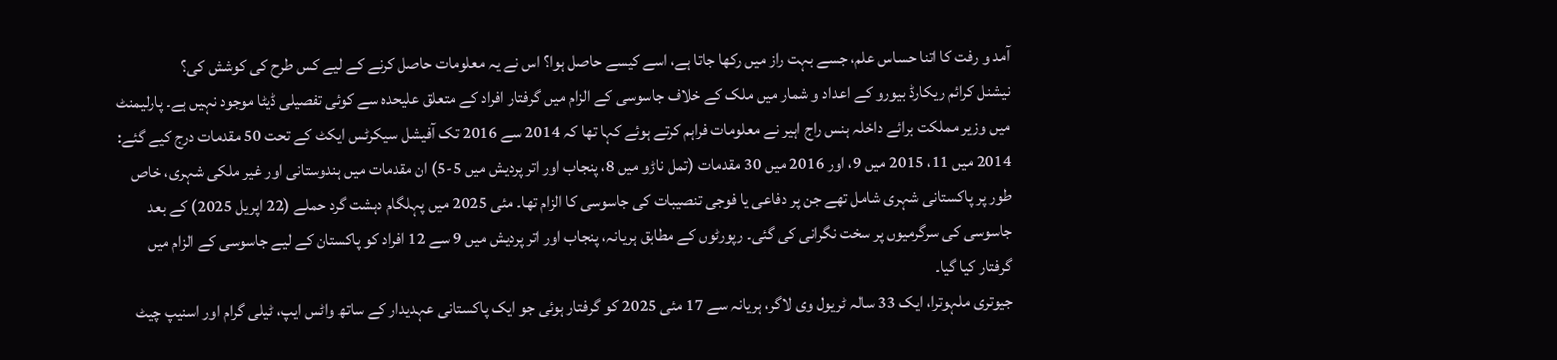آمد و رفت کا اتنا حساس علم، جسے بہت راز میں رکھا جاتا ہے، اسے کیسے حاصل ہوا؟ اس نے یہ معلومات حاصل کرنے کے لیے کس طرح کی کوشش کی؟
نیشنل کرائم ریکارڈ بیورو کے اعداد و شمار میں ملک کے خلاف جاسوسی کے الزام میں گرفتار افراد کے متعلق علیحدہ سے کوئی تفصیلی ڈیٹا موجود نہیں ہے۔ پارلیمنٹ میں وزیر مملکت برائے داخلہ ہنس راج اہیر نے معلومات فراہم کرتے ہوئے کہا تھا کہ 2014 سے 2016 تک آفیشل سیکرٹس ایکٹ کے تحت 50 مقدمات درج کیے گئے: 2014 میں 11، 2015 میں 9، اور 2016 میں 30 مقدمات (تمل ناڑو میں 8، پنجاب اور اتر پردیش میں 5-5) ان مقدمات میں ہندوستانی اور غیر ملکی شہری، خاص طور پر پاکستانی شہری شامل تھے جن پر دفاعی یا فوجی تنصیبات کی جاسوسی کا الزام تھا۔ مئی 2025 میں پہلگام دہشت گرد حملے (22 اپریل 2025) کے بعد جاسوسی کی سرگرمیوں پر سخت نگرانی کی گئی۔ رپورٹوں کے مطابق ہریانہ، پنجاب اور اتر پردیش میں 9 سے 12 افراد کو پاکستان کے لیے جاسوسی کے الزام میں گرفتار کیا گیا۔
جیوتری ملہوترا، ایک 33 سالہ ٹریول وی لاگر، ہریانہ سے 17 مئی 2025 کو گرفتار ہوئی جو ایک پاکستانی عہدیدار کے ساتھ واٹس ایپ، ٹیلی گرام اور اسنیپ چیٹ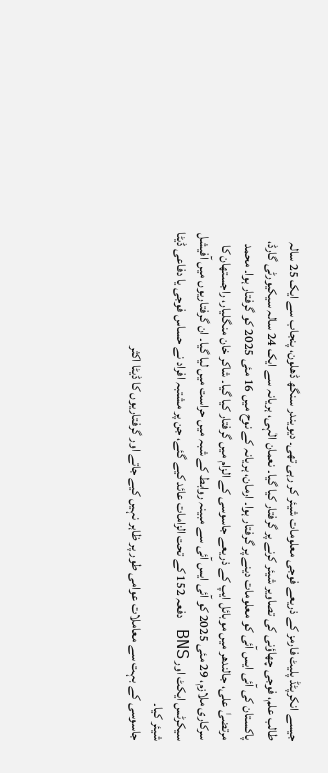جیسے انکرپٹڈ پلیٹ فارمز کے ذریعے فوجی معلومات شیئر کر رہی تھی۔ دیویندر سنگھ ڈھلون، پنجاب سے ایک 25 سالہ طالب علم، فوجی چھاؤنی کی تصاویر شیئر کرنے پر گرفتار کیا گیا۔ نعمان الٰہی، ہریانہ سے ایک 24 سالہ سیکیورٹی گارڈ، پاکستان کی آئی ایس آئی کو معلومات دینے پر گرفتار ہوا۔ ارمان، ہریانہ کے نوح میں 16 مئی 2025 کو گرفتار ہوا۔ محمد مرتضیٰ علی، جالندھر میں موبائل ایپ کے ذریعے جاسوسی کے الزام میں گرفتار کیا گیا۔ شاکر خان منگلیار، راجستھان کا سرکاری ملازم، 29 مئی 2025 کو آئی ایس آئی سے مبینہ روابط کے شبہ میں حراست میں لیا گیا۔ ان گرفتاریوں میں آفیشل سیکرٹس ایکٹ اور BNS دفعہ 152 کے تحت الزامات عائد کیے گئے، جن پر مشتبہ افراد نے حساس فوجی یا دفاعی ڈیٹا شیئر کیا۔
جاسوسی کے بہت سے معاملات عوامی طور پر ظاہر نہیں کیے جاتے اور گرفتاریوں کا ڈیٹا اکثر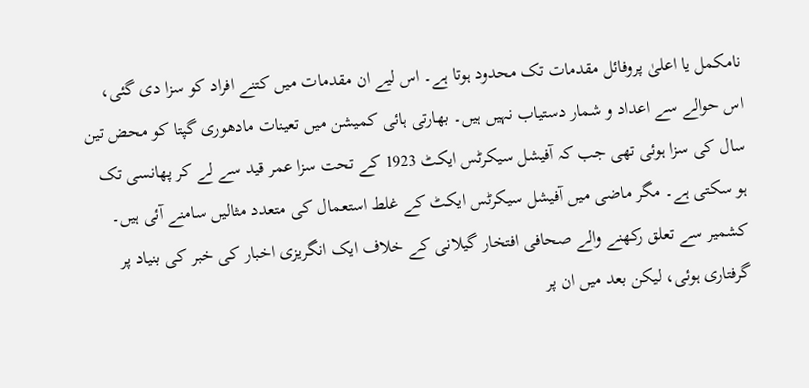نامکمل یا اعلیٰ پروفائل مقدمات تک محدود ہوتا ہے۔ اس لیے ان مقدمات میں کتنے افراد کو سزا دی گئی، اس حوالے سے اعداد و شمار دستیاب نہیں ہیں۔ بھارتی ہائی کمیشن میں تعینات مادھوری گپتا کو محض تین سال کی سزا ہوئی تھی جب کہ آفیشل سیکرٹس ایکٹ 1923 کے تحت سزا عمر قید سے لے کر پھانسی تک ہو سکتی ہے۔ مگر ماضی میں آفیشل سیکرٹس ایکٹ کے غلط استعمال کی متعدد مثالیں سامنے آئی ہیں۔ کشمیر سے تعلق رکھنے والے صحافی افتخار گیلانی کے خلاف ایک انگریزی اخبار کی خبر کی بنیاد پر گرفتاری ہوئی، لیکن بعد میں ان پر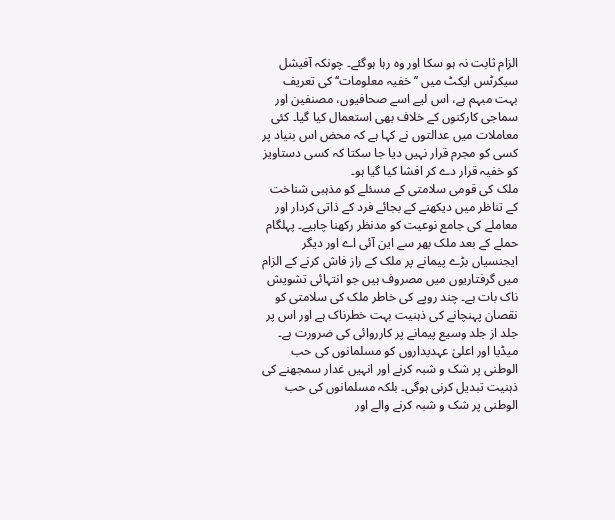الزام ثابت نہ ہو سکا اور وہ رہا ہوگئے۔ چونکہ آفیشل سیکرٹس ایکٹ میں ’’خفیہ معلومات‘‘ کی تعریف بہت مبہم ہے، اس لیے اسے صحافیوں، مصنفین اور سماجی کارکنوں کے خلاف بھی استعمال کیا گیا۔ کئی معاملات میں عدالتوں نے کہا ہے کہ محض اس بنیاد پر کسی کو مجرم قرار نہیں دیا جا سکتا کہ کسی دستاویز کو خفیہ قرار دے کر افشا کیا گیا ہو۔
ملک کی قومی سلامتی کے مسئلے کو مذہبی شناخت کے تناظر میں دیکھنے کے بجائے فرد کے ذاتی کردار اور معاملے کی جامع نوعیت کو مدنظر رکھنا چاہیے۔ پہلگام حملے کے بعد ملک بھر سے این آئی اے اور دیگر ایجنسیاں بڑے پیمانے پر ملک کے راز فاش کرنے کے الزام میں گرفتاریوں میں مصروف ہیں جو انتہائی تشویش ناک بات ہے۔ چند روپے کی خاطر ملک کی سلامتی کو نقصان پہنچانے کی ذہنیت بہت خطرناک ہے اور اس پر جلد از جلد وسیع پیمانے پر کارروائی کی ضرورت ہے۔ میڈیا اور اعلیٰ عہدیداروں کو مسلمانوں کی حب الوطنی پر شک و شبہ کرنے اور انہیں غدار سمجھنے کی ذہنیت تبدیل کرنی ہوگی۔ بلکہ مسلمانوں کی حب الوطنی پر شک و شبہ کرنے والے اور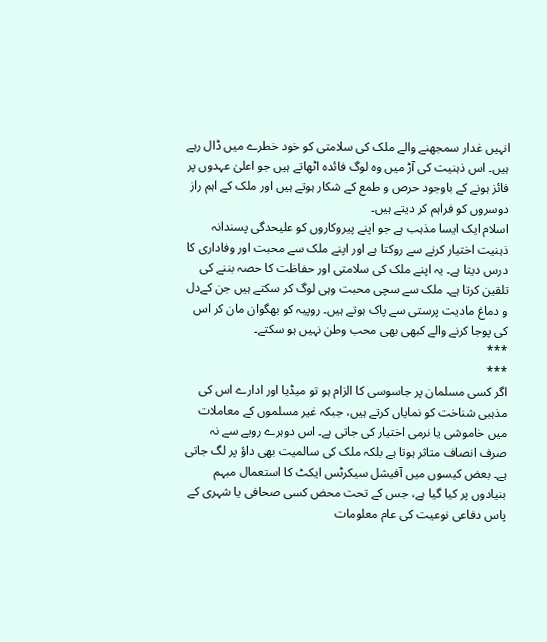انہیں غدار سمجھنے والے ملک کی سلامتی کو خود خطرے میں ڈال رہے ہیں۔ اس ذہنیت کی آڑ میں وہ لوگ فائدہ اٹھاتے ہیں جو اعلیٰ عہدوں پر فائز ہونے کے باوجود حرص و طمع کے شکار ہوتے ہیں اور ملک کے اہم راز دوسروں کو فراہم کر دیتے ہیں۔
اسلام ایک ایسا مذہب ہے جو اپنے پیروکاروں کو علیحدگی پسندانہ ذہنیت اختیار کرنے سے روکتا ہے اور اپنے ملک سے محبت اور وفاداری کا درس دیتا ہے۔ یہ اپنے ملک کی سلامتی اور حفاظت کا حصہ بننے کی تلقین کرتا ہے۔ ملک سے سچی محبت وہی لوگ کر سکتے ہیں جن کےدل و دماغ مادیت پرستی سے پاک ہوتے ہیں۔ روپیہ کو بھگوان مان کر اس کی پوجا کرنے والے کبھی بھی محب وطن نہیں ہو سکتے۔
***
***
اگر کسی مسلمان پر جاسوسی کا الزام ہو تو میڈیا اور ادارے اس کی مذہبی شناخت کو نمایاں کرتے ہیں، جبکہ غیر مسلموں کے معاملات میں خاموشی یا نرمی اختیار کی جاتی ہے۔ اس دوہرے رویے سے نہ صرف انصاف متاثر ہوتا ہے بلکہ ملک کی سالمیت بھی داؤ پر لگ جاتی ہے۔ بعض کیسوں میں آفیشل سیکرٹس ایکٹ کا استعمال مبہم بنیادوں پر کیا گیا ہے، جس کے تحت محض کسی صحافی یا شہری کے پاس دفاعی نوعیت کی عام معلومات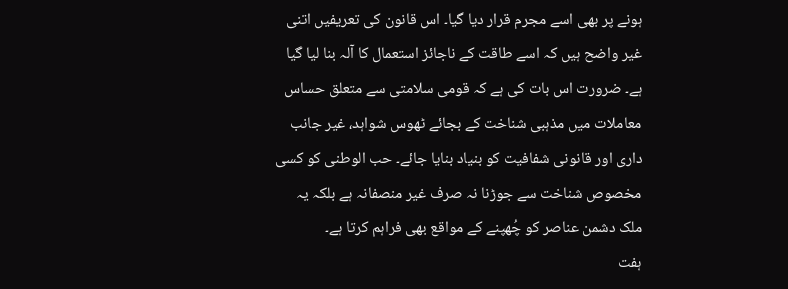ہونے پر بھی اسے مجرم قرار دیا گیا۔ اس قانون کی تعریفیں اتنی غیر واضح ہیں کہ اسے طاقت کے ناجائز استعمال کا آلہ بنا لیا گیا ہے۔ ضرورت اس بات کی ہے کہ قومی سلامتی سے متعلق حساس معاملات میں مذہبی شناخت کے بجائے ٹھوس شواہد، غیر جانب داری اور قانونی شفافیت کو بنیاد بنایا جائے۔ حب الوطنی کو کسی مخصوص شناخت سے جوڑنا نہ صرف غیر منصفانہ ہے بلکہ یہ ملک دشمن عناصر کو چُھپنے کے مواقع بھی فراہم کرتا ہے۔
ہفت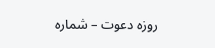روزہ دعوت – شمارہ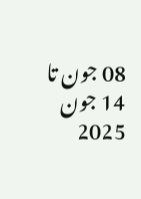08 جون تا 14 جون 2025